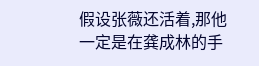假设张薇还活着,那他一定是在龚成林的手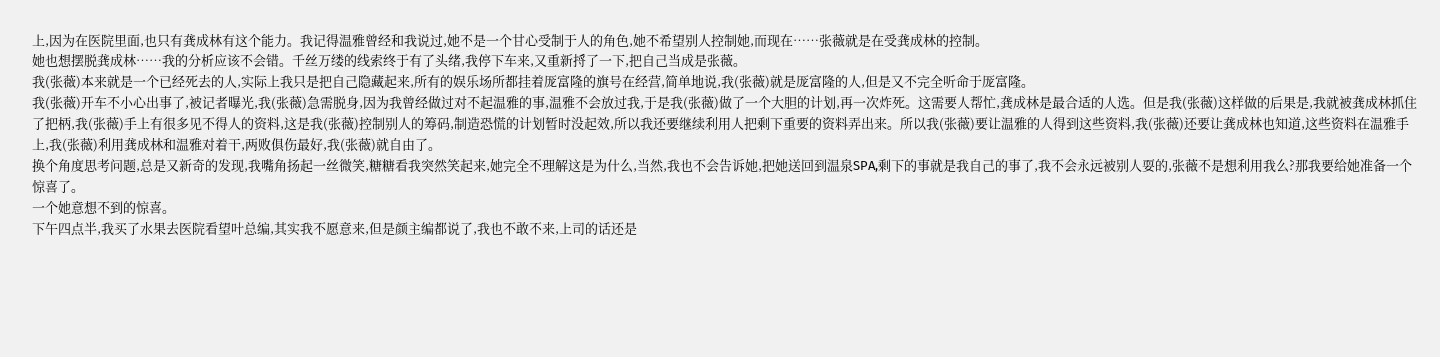上,因为在医院里面,也只有龚成林有这个能力。我记得温雅曾经和我说过,她不是一个甘心受制于人的角色,她不希望别人控制她,而现在……张薇就是在受龚成林的控制。
她也想摆脱龚成林……我的分析应该不会错。千丝万缕的线索终于有了头绪,我停下车来,又重新捋了一下,把自己当成是张薇。
我(张薇)本来就是一个已经死去的人,实际上我只是把自己隐藏起来,所有的娱乐场所都挂着厐富隆的旗号在经营,简单地说,我(张薇)就是厐富隆的人,但是又不完全听命于厐富隆。
我(张薇)开车不小心出事了,被记者曝光,我(张薇)急需脱身,因为我曾经做过对不起温雅的事,温雅不会放过我,于是我(张薇)做了一个大胆的计划,再一次炸死。这需要人帮忙,龚成林是最合适的人选。但是我(张薇)这样做的后果是,我就被龚成林抓住了把柄,我(张薇)手上有很多见不得人的资料,这是我(张薇)控制别人的筹码,制造恐慌的计划暂时没起效,所以我还要继续利用人把剩下重要的资料弄出来。所以我(张薇)要让温雅的人得到这些资料,我(张薇)还要让龚成林也知道,这些资料在温雅手上,我(张薇)利用龚成林和温雅对着干,两败俱伤最好,我(张薇)就自由了。
换个角度思考问题,总是又新奇的发现,我嘴角扬起一丝微笑,糖糖看我突然笑起来,她完全不理解这是为什么,当然,我也不会告诉她,把她送回到温泉SPA,剩下的事就是我自己的事了,我不会永远被别人耍的,张薇不是想利用我么?那我要给她准备一个惊喜了。
一个她意想不到的惊喜。
下午四点半,我买了水果去医院看望叶总编,其实我不愿意来,但是颜主编都说了,我也不敢不来,上司的话还是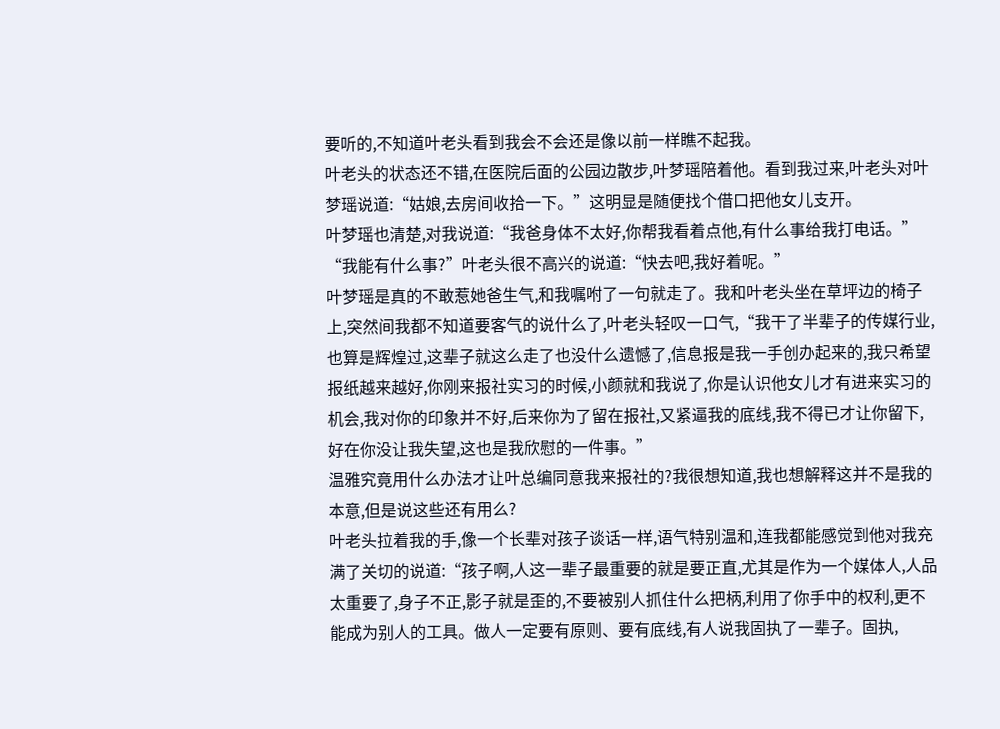要听的,不知道叶老头看到我会不会还是像以前一样瞧不起我。
叶老头的状态还不错,在医院后面的公园边散步,叶梦瑶陪着他。看到我过来,叶老头对叶梦瑶说道:“姑娘,去房间收拾一下。”这明显是随便找个借口把他女儿支开。
叶梦瑶也清楚,对我说道:“我爸身体不太好,你帮我看着点他,有什么事给我打电话。”
“我能有什么事?”叶老头很不高兴的说道:“快去吧,我好着呢。”
叶梦瑶是真的不敢惹她爸生气,和我嘱咐了一句就走了。我和叶老头坐在草坪边的椅子上,突然间我都不知道要客气的说什么了,叶老头轻叹一口气,“我干了半辈子的传媒行业,也算是辉煌过,这辈子就这么走了也没什么遗憾了,信息报是我一手创办起来的,我只希望报纸越来越好,你刚来报社实习的时候,小颜就和我说了,你是认识他女儿才有进来实习的机会,我对你的印象并不好,后来你为了留在报社,又紧逼我的底线,我不得已才让你留下,好在你没让我失望,这也是我欣慰的一件事。”
温雅究竟用什么办法才让叶总编同意我来报社的?我很想知道,我也想解释这并不是我的本意,但是说这些还有用么?
叶老头拉着我的手,像一个长辈对孩子谈话一样,语气特别温和,连我都能感觉到他对我充满了关切的说道:“孩子啊,人这一辈子最重要的就是要正直,尤其是作为一个媒体人,人品太重要了,身子不正,影子就是歪的,不要被别人抓住什么把柄,利用了你手中的权利,更不能成为别人的工具。做人一定要有原则、要有底线,有人说我固执了一辈子。固执,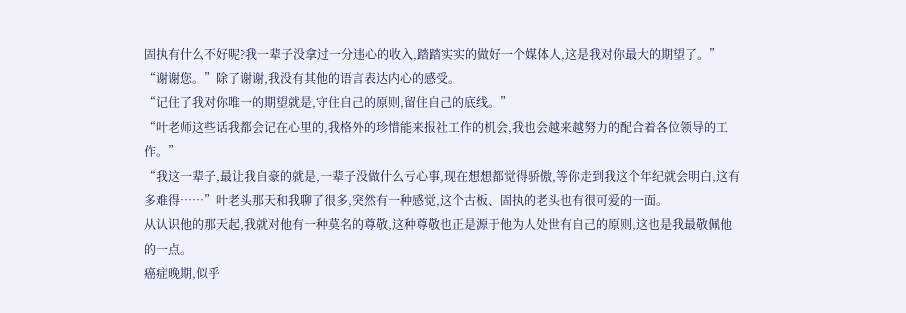固执有什么不好呢?我一辈子没拿过一分违心的收入,踏踏实实的做好一个媒体人,这是我对你最大的期望了。”
“谢谢您。”除了谢谢,我没有其他的语言表达内心的感受。
“记住了我对你唯一的期望就是,守住自己的原则,留住自己的底线。”
“叶老师这些话我都会记在心里的,我格外的珍惜能来报社工作的机会,我也会越来越努力的配合着各位领导的工作。”
“我这一辈子,最让我自豪的就是,一辈子没做什么亏心事,现在想想都觉得骄傲,等你走到我这个年纪就会明白,这有多难得……”叶老头那天和我聊了很多,突然有一种感觉,这个古板、固执的老头也有很可爱的一面。
从认识他的那天起,我就对他有一种莫名的尊敬,这种尊敬也正是源于他为人处世有自己的原则,这也是我最敬佩他的一点。
癌症晚期,似乎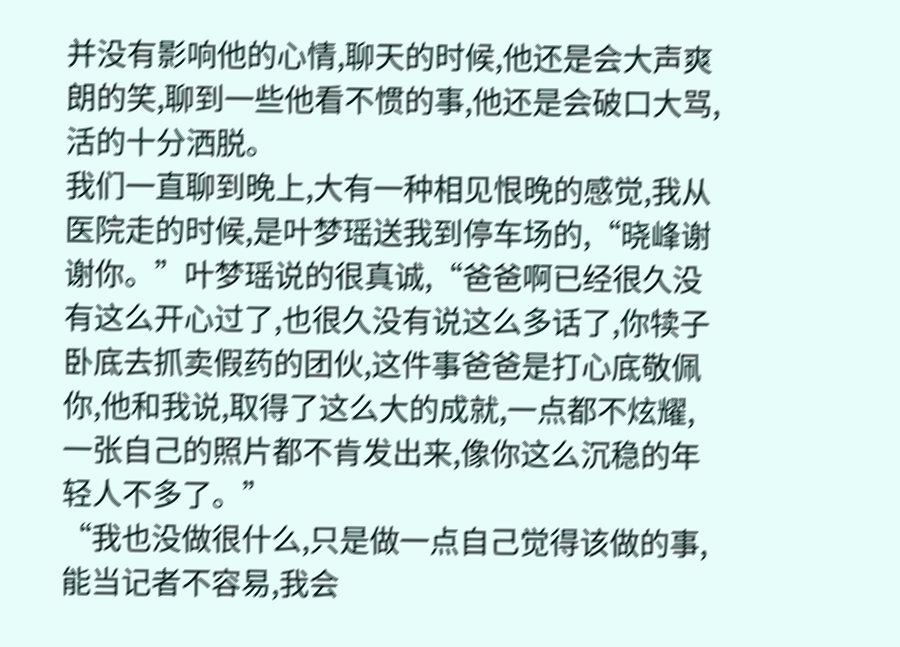并没有影响他的心情,聊天的时候,他还是会大声爽朗的笑,聊到一些他看不惯的事,他还是会破口大骂,活的十分洒脱。
我们一直聊到晚上,大有一种相见恨晚的感觉,我从医院走的时候,是叶梦瑶送我到停车场的,“晓峰谢谢你。”叶梦瑶说的很真诚,“爸爸啊已经很久没有这么开心过了,也很久没有说这么多话了,你犊子卧底去抓卖假药的团伙,这件事爸爸是打心底敬佩你,他和我说,取得了这么大的成就,一点都不炫耀,一张自己的照片都不肯发出来,像你这么沉稳的年轻人不多了。”
“我也没做很什么,只是做一点自己觉得该做的事,能当记者不容易,我会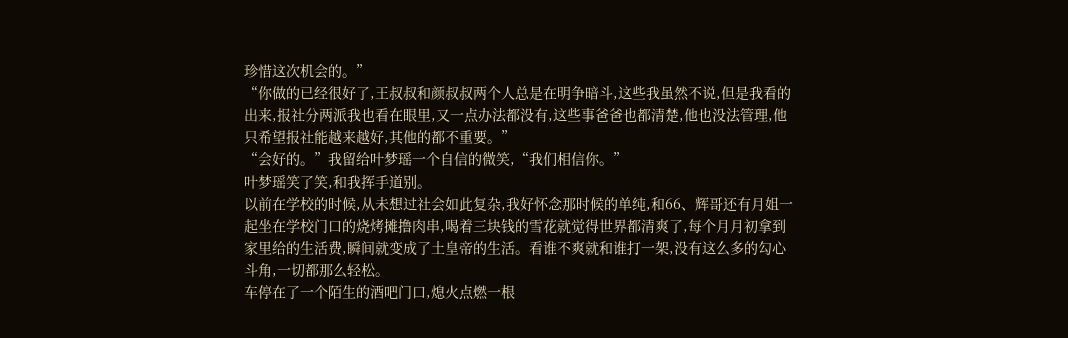珍惜这次机会的。”
“你做的已经很好了,王叔叔和颜叔叔两个人总是在明争暗斗,这些我虽然不说,但是我看的出来,报社分两派我也看在眼里,又一点办法都没有,这些事爸爸也都清楚,他也没法管理,他只希望报社能越来越好,其他的都不重要。”
“会好的。”我留给叶梦瑶一个自信的微笑,“我们相信你。”
叶梦瑶笑了笑,和我挥手道别。
以前在学校的时候,从未想过社会如此复杂,我好怀念那时候的单纯,和66、辉哥还有月姐一起坐在学校门口的烧烤摊撸肉串,喝着三块钱的雪花就觉得世界都清爽了,每个月月初拿到家里给的生活费,瞬间就变成了土皇帝的生活。看谁不爽就和谁打一架,没有这么多的勾心斗角,一切都那么轻松。
车停在了一个陌生的酒吧门口,熄火点燃一根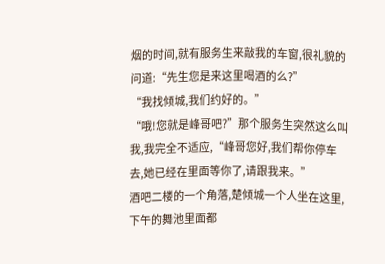烟的时间,就有服务生来敲我的车窗,很礼貌的问道:“先生您是来这里喝酒的么?”
“我找倾城,我们约好的。”
“哦!您就是峰哥吧?”那个服务生突然这么叫我,我完全不适应,“峰哥您好,我们帮你停车去,她已经在里面等你了,请跟我来。”
酒吧二楼的一个角落,楚倾城一个人坐在这里,下午的舞池里面都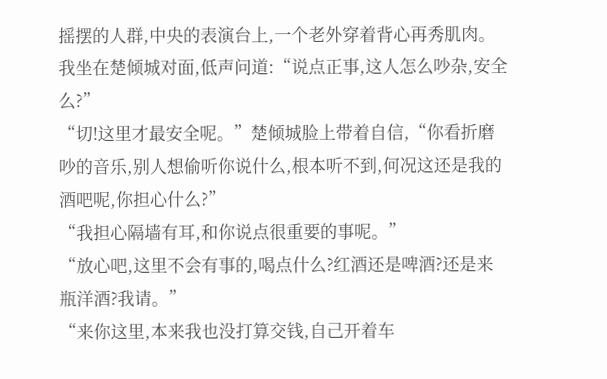摇摆的人群,中央的表演台上,一个老外穿着背心再秀肌肉。我坐在楚倾城对面,低声问道:“说点正事,这人怎么吵杂,安全么?”
“切!这里才最安全呢。”楚倾城脸上带着自信,“你看折磨吵的音乐,别人想偷听你说什么,根本听不到,何况这还是我的酒吧呢,你担心什么?”
“我担心隔墙有耳,和你说点很重要的事呢。”
“放心吧,这里不会有事的,喝点什么?红酒还是啤酒?还是来瓶洋酒?我请。”
“来你这里,本来我也没打算交钱,自己开着车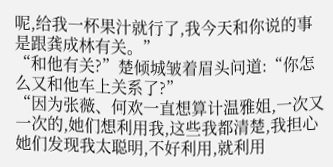呢,给我一杯果汁就行了,我今天和你说的事是跟龚成林有关。”
“和他有关?”楚倾城皱着眉头问道:“你怎么又和他车上关系了?”
“因为张薇、何欢一直想算计温雅姐,一次又一次的,她们想利用我,这些我都清楚,我担心她们发现我太聪明,不好利用,就利用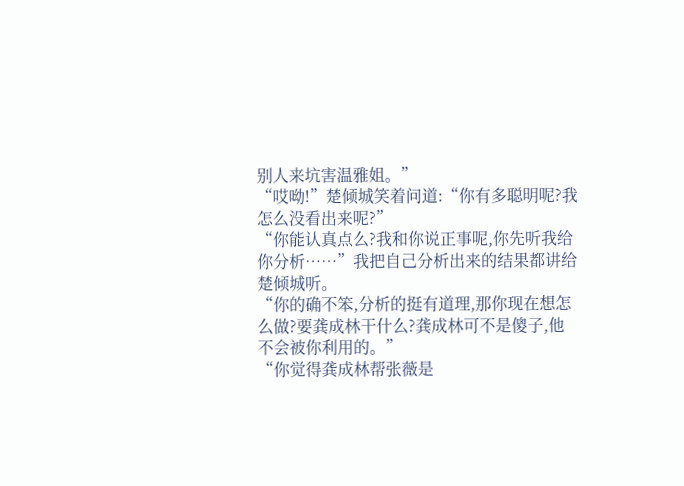别人来坑害温雅姐。”
“哎呦!”楚倾城笑着问道:“你有多聪明呢?我怎么没看出来呢?”
“你能认真点么?我和你说正事呢,你先听我给你分析……”我把自己分析出来的结果都讲给楚倾城听。
“你的确不笨,分析的挺有道理,那你现在想怎么做?要龚成林干什么?龚成林可不是傻子,他不会被你利用的。”
“你觉得龚成林帮张薇是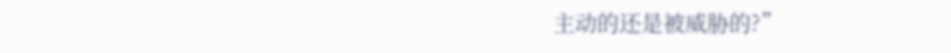主动的还是被威胁的?”